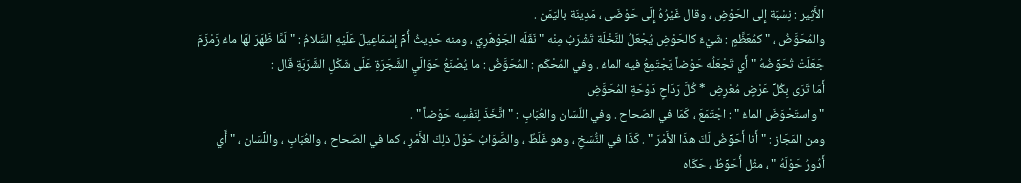الأَثِير : نِسْبَة إِلى الحَوْضِ ، وقال غَيْرُهُ إِلَى حَوْضَى ، مَدِينَة باليَمَن .
والمُحَوَّضُ ، " كمُعَظَّمٍ : شَيْءٌ كالحَوْضِ يُجْعَلُ للنَّخْلَة تَشْرَبُ مِنْه " نَقَلَه الجَوْهَرِيّ ، ومنه حَدِيثُ أُمِّ إِسْمَاعِيلَ عَلَيْهِ السَّلامُ : " لَمَّا ظَهَرَ لهَا ماءُ زَمْزَمَ جَعَلَتْ تُحَوِّضُهُ " أَي تَجْعَلُه حَوْضاً يَجْتَمِعُ فيه الماءُ . وفي المُحْكَم : المُحَوَّضُ : ما يُصْنَعُ حَوَالَيِ الشَّجَرَةِ عَلَى شَكْلِ الشَّرَبَةِ قَال :
أَمَا تَرَى بِكُلِّ عَرْضٍ مُعْرِضِ * كُلَّ رَدَاحٍ دَوْحَةِ المُحَوَّضِ
" واستَحْوَضَ الماءُ " : اجْتَمَعَ ، كَمَا في الصّحاح . وفي اللّسَان والعُبَابِ : " اتَّخَذَ لِنَفْسِه حَوْضاً " .
ومن المَجَاز : " أَنا أَحَوِّضُ لَكَ هذَا الأَمْرَ " . كَذَا في النُّسَخِ ، وهو غَلَطٌ ، والصَّوَابُ حَوْلَ ذلِكَ الأَمْرِ ، كما في الصّحاح ، والعُبَابِ ، واللِّسَان ، " أَي أَدُورُ حَوْلَهُ " ، مثْل أُحَوِّطُ ، حَكَاه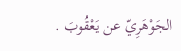الجَوْهَرِيّ عن يَعْقُوبَ .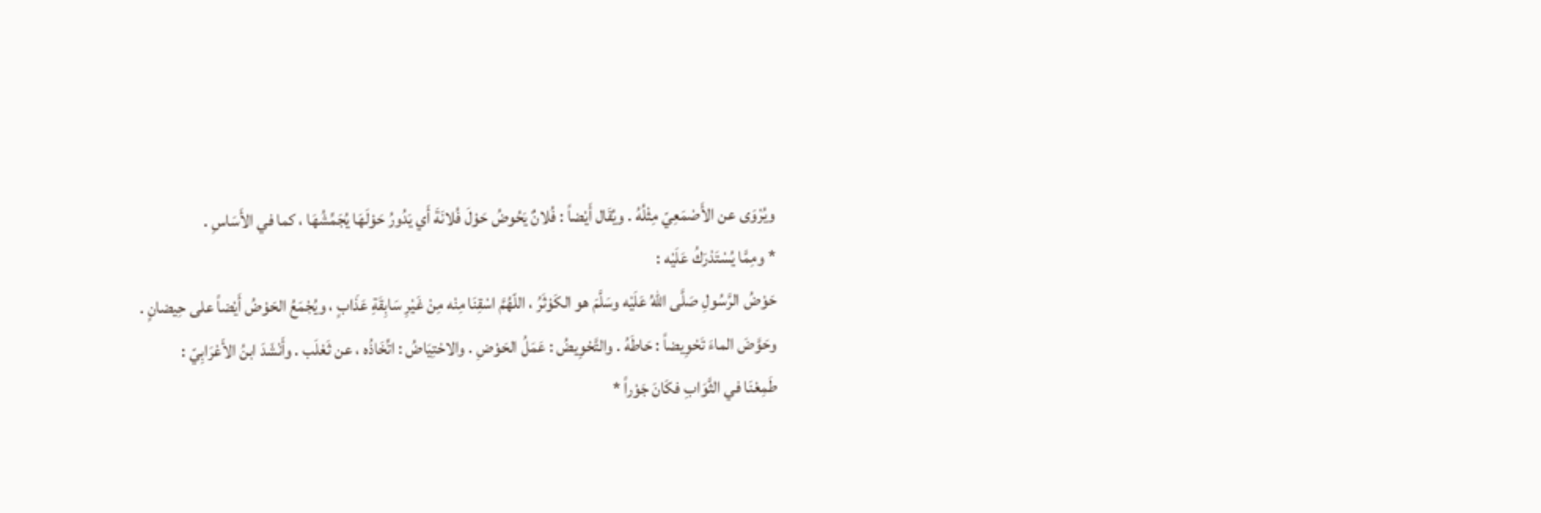ويُرْوَى عن الأَصْمَعِيّ مِثْلُهُ . ويُقَال أَيْضاً : فُلانٌ يَحُوضُ حَوْلَ فُلانَةَ أَي يَدُورُ حَوْلَهَا يُجَمِّشُهَا ، كما في الأَسَاسِ .
* ومِمَّا يُسْتَدْرَكُ عَلَيْه :
حَوْضُ الرَّسُولِ صَلَّى اللهُ عَلَيْه وسَلَّمَ هو الكَوْثَرُ ، اللّهُمَّ اسْقِنَا مِنْه مِنْ غَيْرِ سَابِقَةِ عَذَابٍ ، ويُجْمَعُ الحَوْضُ أَيْضاً على حِيضانٍ .
وحَوَّضَ الماءَ تَحْوِيضاً : حَاطَهُ . والتَّحْوِيضُ : عَمَلُ الحَوْضِ . والاحْتِيَاضُ : اتِّخَاذُه ، عن ثَعْلَب . وأَنْشَدَ ابنُ الأَعْرَابِيّ :
طَمِعْنَا في الثَّوَابِ فكَانَ جَوْراً *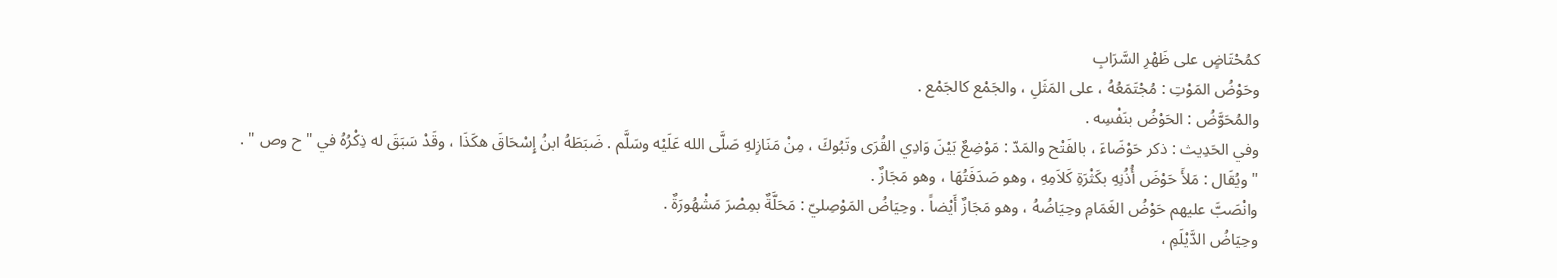كمُحْتَاضٍ على ظَهْرِ السَّرَابِ
وحَوْضُ المَوْتِ : مُجْتَمَعُهُ ، على المَثَلِ ، والجَمْع كالجَمْع .
والمُحَوَّضُ : الحَوْضُ بنَفْسِه .
وفي الحَدِيث : ذكر حَوْضَاءَ ، بالفَتْح والمَدّ : مَوْضِعٌ بَيْنَ وَادِي القُرَى وتَبُوكَ ، مِنْ مَنَازِلهِ صَلَّى الله عَلَيْه وسَلَّم . ضَبَطَهُ ابنُ إِسْحَاقَ هكَذَا ، وقَدْ سَبَقَ له ذِكْرُهُ في " ح وص " .
" ويُقَال : مَلأَ حَوْضَ أُذُنِهِ بكَثْرَةِ كَلاَمِهِ ، وهو صَدَفَتُهَا ، وهو مَجَازٌ .
وانْصَبَّ عليهم حَوْضُ الغَمَامِ وحِيَاضُهُ ، وهو مَجَازٌ أَيْضاً . وحِيَاضُ المَوْصِليّ : مَحَلَّةٌ بمِصْرَ مَشْهُورَةٌ .
وحِيَاضُ الدَّيْلَمِ ،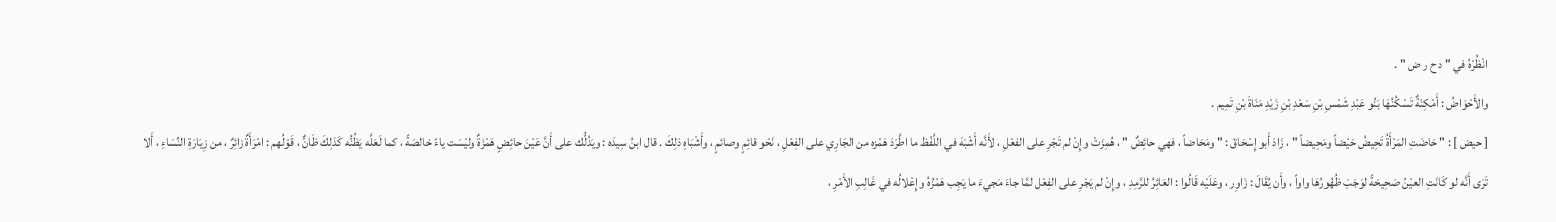انْظُرْهُ في " د ح ر ض " .
والأَحْوَاضُ : أَمْكِنَةٌ تَسْكُنُهَا بَنُو عَبْدِ شَمْسِ بْنِ سَعْدِ بْنِ زَيْدِ مَنَاةَ بْنِ تَمِيم .
[ حيض ] : " حَاضَتِ المَرْأَةُ تَحِيضُ حَيْضاً ومَحِيضاً " ، زَادَ أَبو إِسْحَاقَ : " ومَحَاضاً ، فهي حائِضٌ " ، هُمِزَتْ وإِنْ لم تَجْرِ على الفعْلِ ، لأَنَّه أَشْبَهَ في اللَّفْظ ما اطَّرَدَ هَمْزه من الجَارِي على الفِعْلِ ، نَحْو قائِمٍ وصائمٍ ، وأَشْبَاهِ ذلِكَ . قال ابنُ سِيدَه : ويَدُلُّك على أَنَّ عَيْنَ حائِضٍ هَمْزَةٌ وليْسَت ياءً خالصَةً ، كما لَعَلَّه يَظُنُّه كَذلِكَ ظَانٌّ ، قَوْلُهم : امْرَأَةٌ زائِرٌ ، من زِيَارَةِ النِّسَاءِ ، أَلا تَرَى أَنَّه لو كَانَتِ العيْنُ صَحِيحَةً لوَجَبَ ظُهُورُهَا واواً ، وأَن يُقَالَ : زَاوِر ، وعَلَيْه قَالُوا : العَائِرُ للرَّمِدِ ، وإِنْ لم يَجْرِ على الفِعْل لمَّا جاءَ مَجيءَ ما يَجِب هَمْزُهُ وإِعْلالُه في غَالِبِ الأَمْرِ ،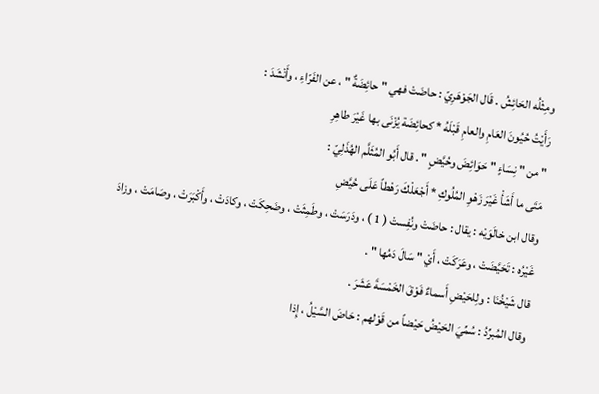ومِثْلُه الحَائِشُ . قَال الجَوْهَرِيّ : حاضَتْ فهي " حائِضَةٌ " ، عن الفَرّاءِ ، وأَنْشَدَ :
رَأَيْتُ حُيُونَ العَامِ والعامِ قَبْلَهُ * كحائِضَة يُزْنَى بها غَيْرَ طاهِرِ
" من " نِسَاءٍ " حَوَائِضَ وحُيَّضٍ " . قال أَبُو المُثَلَّم الهُذَلِيّ :
مَتَى ما أَشَأْ غَيْرَ زَهْوِ المُلُوكِ * أَجْعَلْكَ رَهْطاً عَلَى حُيَّضِ
وقال ابن خالَوَيْه : يقال : حاضَتْ ونُفِستْ ( 1 ) ، ودَرَسَتْ ، وطَمِثَتْ ، وضَحِكَتْ ، وكادَتْ ، وأَكْبَرَتْ ، وصَامَتْ ، وزادَ غَيْرُه : تَحَيَّضَتْ ، وعَرَكَتْ ، أَيْ " سَالَ دَمُها " .
قال شَيْخُنَا : ولِلحَيْضِ أَسماءٌ فَوْقَ الخَمْسَةَ عَشَرَ .
وقال المُبرِّدُ : سُمِّيَ الحَيْضُ حَيْضاً من قَوْلهم : حَاضَ السَّيْلُ ، إِذا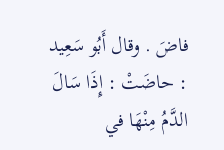فاضَ . وقال أَبُو سَعِيد : حاضَتْ : إِذَا سَالَ الدَّمُ مِنْهَا في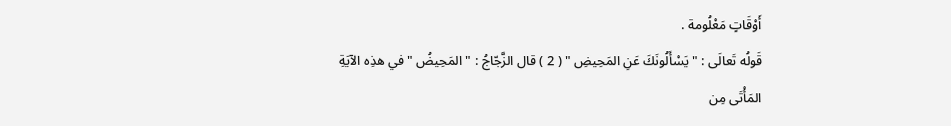أَوْقَاتٍ مَعْلُومة .
قَولُه تَعالَى : " يَسْأَلُونَكَ عَنِ المَحِيضِ " ( 2 ) قال الزَّجّاجُ : " المَحِيضُ " في هذِه الآيَةِ المَأْتَى مِن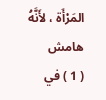المَرْأَة ، لأَنَّهُ
هامش
( 1 ) في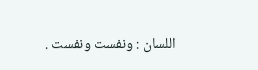اللسان : ونفست ونفست .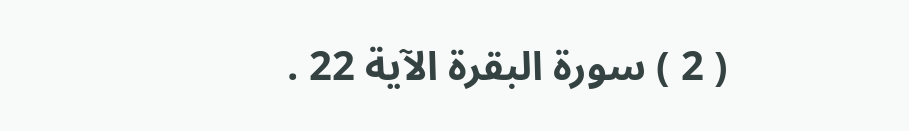( 2 ) سورة البقرة الآية 22 .